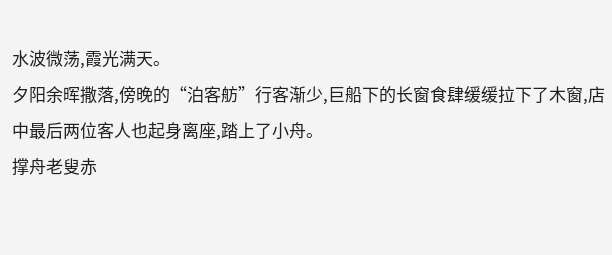水波微荡,霞光满天。
夕阳余晖撒落,傍晚的“泊客舫”行客渐少,巨船下的长窗食肆缓缓拉下了木窗,店中最后两位客人也起身离座,踏上了小舟。
撑舟老叟赤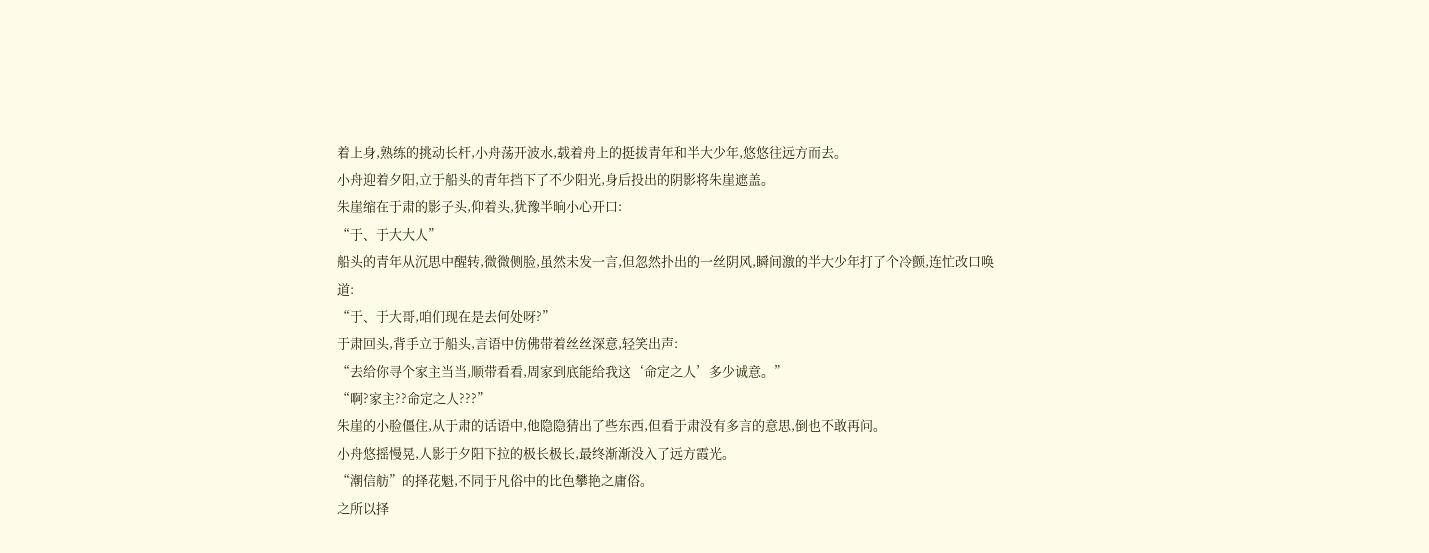着上身,熟练的挑动长杆,小舟荡开波水,载着舟上的挺拔青年和半大少年,悠悠往远方而去。
小舟迎着夕阳,立于船头的青年挡下了不少阳光,身后投出的阴影将朱崖遮盖。
朱崖缩在于肃的影子头,仰着头,犹豫半晌小心开口:
“于、于大大人”
船头的青年从沉思中醒转,微微侧脸,虽然未发一言,但忽然扑出的一丝阴风,瞬间激的半大少年打了个冷颤,连忙改口唤道:
“于、于大哥,咱们现在是去何处呀?”
于肃回头,背手立于船头,言语中仿佛带着丝丝深意,轻笑出声:
“去给你寻个家主当当,顺带看看,周家到底能给我这‘命定之人’多少诚意。”
“啊?家主??命定之人???”
朱崖的小脸僵住,从于肃的话语中,他隐隐猜出了些东西,但看于肃没有多言的意思,倒也不敢再问。
小舟悠摇慢晃,人影于夕阳下拉的极长极长,最终渐渐没入了远方霞光。
“潮信舫”的择花魁,不同于凡俗中的比色攀艳之庸俗。
之所以择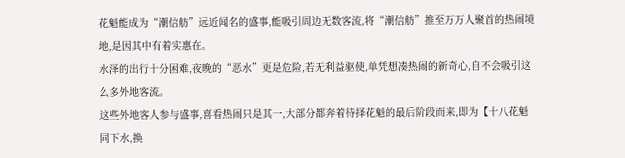花魁能成为“潮信舫”远近闻名的盛事,能吸引周边无数客流,将“潮信舫”推至万万人聚首的热闹境地,是因其中有着实惠在。
水泽的出行十分困难,夜晚的“恶水”更是危险,若无利益驱使,单凭想凑热闹的新奇心,自不会吸引这么多外地客流。
这些外地客人参与盛事,喜看热闹只是其一,大部分都奔着待择花魁的最后阶段而来,即为【十八花魁同下水,换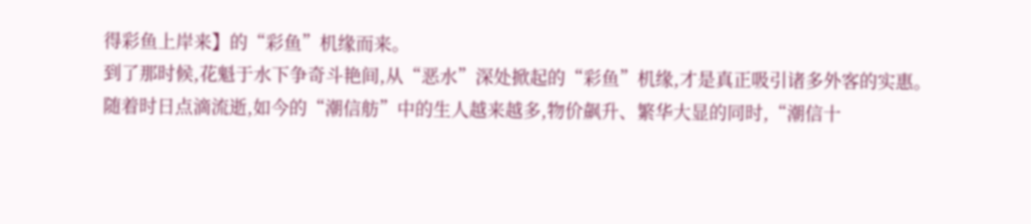得彩鱼上岸来】的“彩鱼”机缘而来。
到了那时候,花魁于水下争奇斗艳间,从“恶水”深处掀起的“彩鱼”机缘,才是真正吸引诸多外客的实惠。
随着时日点滴流逝,如今的“潮信舫”中的生人越来越多,物价飙升、繁华大显的同时,“潮信十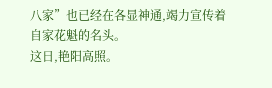八家”也已经在各显神通,竭力宣传着自家花魁的名头。
这日,艳阳高照。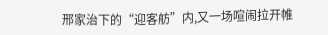邢家治下的“迎客舫”内,又一场喧闹拉开帷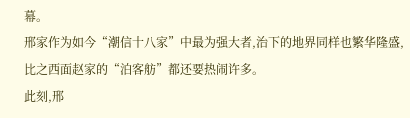幕。
邢家作为如今“潮信十八家”中最为强大者,治下的地界同样也繁华隆盛,比之西面赵家的“泊客舫”都还要热闹许多。
此刻,邢